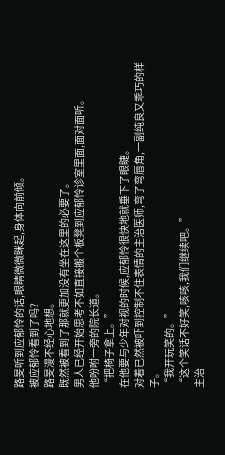路旻听到应郁怜的话,眼睛微微眯起,身体向前倾。
被应郁怜看到了吗?
路旻漫不经心地想。
既然被看到了那就更加没有坐在这里的必要了。
男人已经开始思考不如直接搬个板凳到应郁怜诊室里面,面对面听。
他吩咐一旁的院长道。
“把椅子拿上。”
在他要与少年对视的时候,应郁怜很快地就垂下了眼睫。
对着已然被吓到控制不住表情的主治医师,弯了弯唇角,一副纯良又乖巧的样子。
“我开玩笑的。”
“这个笑话不好笑,咳咳,我们继续吧。”
主治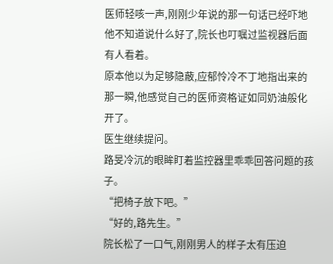医师轻咳一声,刚刚少年说的那一句话已经吓地他不知道说什么好了,院长也叮嘱过监视器后面有人看着。
原本他以为足够隐蔽,应郁怜冷不丁地指出来的那一瞬,他感觉自己的医师资格证如同奶油般化开了。
医生继续提问。
路旻冷沉的眼眸盯着监控器里乖乖回答问题的孩子。
“把椅子放下吧。”
“好的,路先生。”
院长松了一口气,刚刚男人的样子太有压迫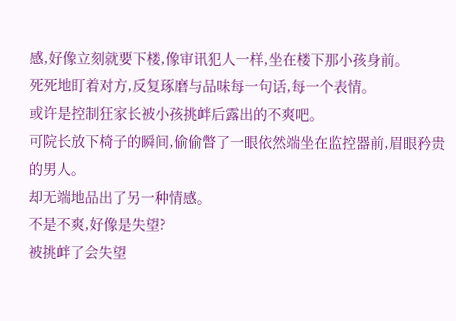感,好像立刻就要下楼,像审讯犯人一样,坐在楼下那小孩身前。
死死地盯着对方,反复琢磨与品味每一句话,每一个表情。
或许是控制狂家长被小孩挑衅后露出的不爽吧。
可院长放下椅子的瞬间,偷偷瞥了一眼依然端坐在监控器前,眉眼矜贵的男人。
却无端地品出了另一种情感。
不是不爽,好像是失望?
被挑衅了会失望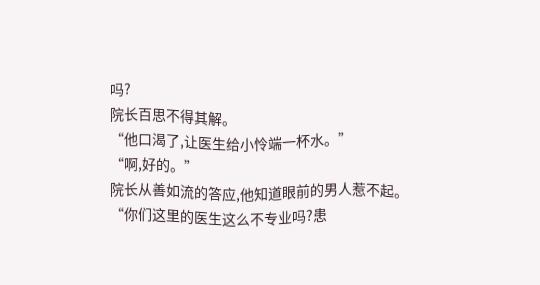吗?
院长百思不得其解。
“他口渴了,让医生给小怜端一杯水。”
“啊,好的。”
院长从善如流的答应,他知道眼前的男人惹不起。
“你们这里的医生这么不专业吗?患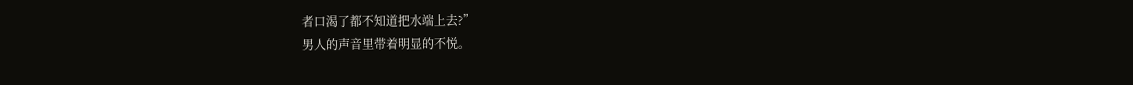者口渴了都不知道把水端上去?”
男人的声音里带着明显的不悦。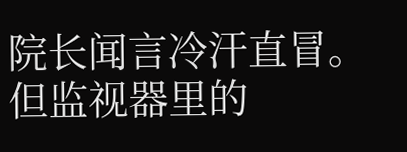院长闻言冷汗直冒。
但监视器里的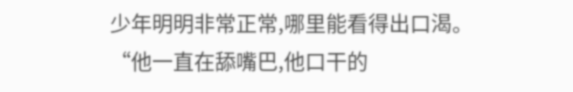少年明明非常正常,哪里能看得出口渴。
“他一直在舔嘴巴,他口干的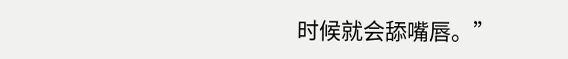时候就会舔嘴唇。”